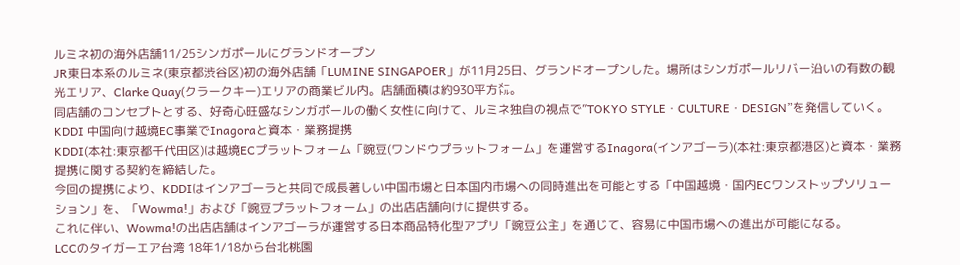ルミネ初の海外店舗11/25シンガポールにグランドオープン
JR東日本系のルミネ(東京都渋谷区)初の海外店舗「LUMINE SINGAPOER」が11月25日、グランドオープンした。場所はシンガポールリバー沿いの有数の観光エリア、Clarke Quay(クラークキー)エリアの商業ビル内。店舗面積は約930平方㍍。
同店舗のコンセプトとする、好奇心旺盛なシンガポールの働く女性に向けて、ルミネ独自の視点で”TOKYO STYLE・CULTURE・DESIGN”を発信していく。
KDDI 中国向け越境EC事業でInagoraと資本・業務提携
KDDI(本社:東京都千代田区)は越境ECプラットフォーム「豌豆(ワンドウプラットフォーム」を運営するInagora(インアゴーラ)(本社:東京都港区)と資本・業務提携に関する契約を締結した。
今回の提携により、KDDIはインアゴーラと共同で成長著しい中国市場と日本国内市場への同時進出を可能とする「中国越境・国内ECワンストップソリューション」を、「Wowma!」および「豌豆プラットフォーム」の出店店舗向けに提供する。
これに伴い、Wowma!の出店店舗はインアゴーラが運営する日本商品特化型アプリ「豌豆公主」を通じて、容易に中国市場への進出が可能になる。
LCCのタイガーエア台湾 18年1/18から台北桃園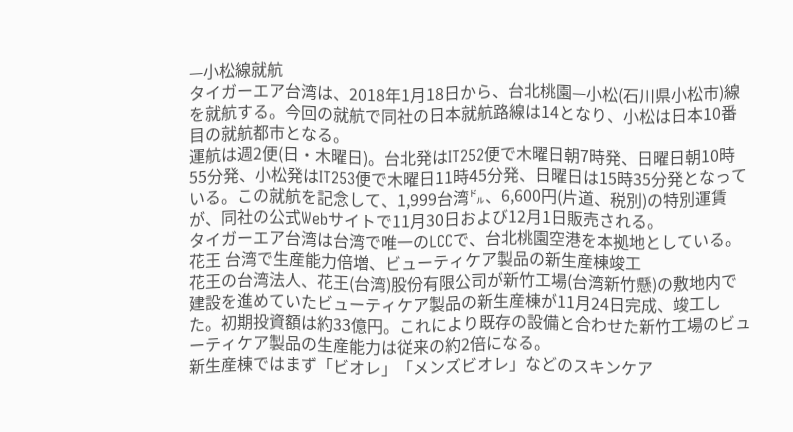—小松線就航
タイガーエア台湾は、2018年1月18日から、台北桃園—小松(石川県小松市)線を就航する。今回の就航で同社の日本就航路線は14となり、小松は日本10番目の就航都市となる。
運航は週2便(日・木曜日)。台北発はIT252便で木曜日朝7時発、日曜日朝10時55分発、小松発はIT253便で木曜日11時45分発、日曜日は15時35分発となっている。この就航を記念して、1,999台湾㌦、6,600円(片道、税別)の特別運賃が、同社の公式Webサイトで11月30日および12月1日販売される。
タイガーエア台湾は台湾で唯一のLCCで、台北桃園空港を本拠地としている。
花王 台湾で生産能力倍増、ビューティケア製品の新生産棟竣工
花王の台湾法人、花王(台湾)股份有限公司が新竹工場(台湾新竹懸)の敷地内で建設を進めていたビューティケア製品の新生産棟が11月24日完成、竣工した。初期投資額は約33億円。これにより既存の設備と合わせた新竹工場のビューティケア製品の生産能力は従来の約2倍になる。
新生産棟ではまず「ビオレ」「メンズビオレ」などのスキンケア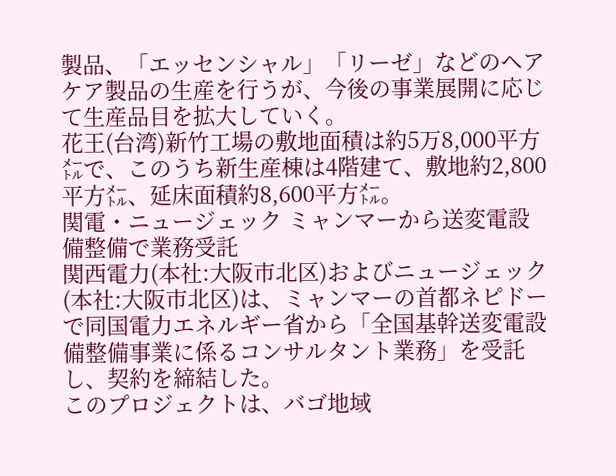製品、「エッセンシャル」「リーゼ」などのヘアケア製品の生産を行うが、今後の事業展開に応じて生産品目を拡大していく。
花王(台湾)新竹工場の敷地面積は約5万8,000平方㍍で、このうち新生産棟は4階建て、敷地約2,800平方㍍、延床面積約8,600平方㍍。
関電・ニュージェック ミャンマーから送変電設備整備で業務受託
関西電力(本社:大阪市北区)およびニュージェック(本社:大阪市北区)は、ミャンマーの首都ネピドーで同国電力エネルギー省から「全国基幹送変電設備整備事業に係るコンサルタント業務」を受託し、契約を締結した。
このプロジェクトは、バゴ地域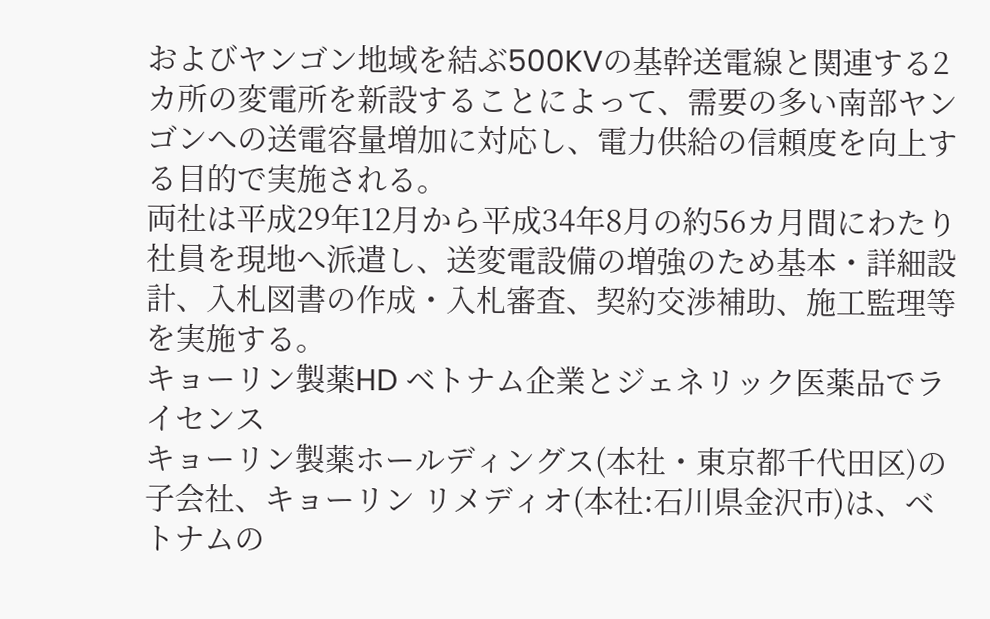およびヤンゴン地域を結ぶ500KVの基幹送電線と関連する2カ所の変電所を新設することによって、需要の多い南部ヤンゴンへの送電容量増加に対応し、電力供給の信頼度を向上する目的で実施される。
両社は平成29年12月から平成34年8月の約56カ月間にわたり社員を現地へ派遣し、送変電設備の増強のため基本・詳細設計、入札図書の作成・入札審査、契約交渉補助、施工監理等を実施する。
キョーリン製薬HD ベトナム企業とジェネリック医薬品でライセンス
キョーリン製薬ホールディングス(本社・東京都千代田区)の子会社、キョーリン リメディオ(本社:石川県金沢市)は、ベトナムの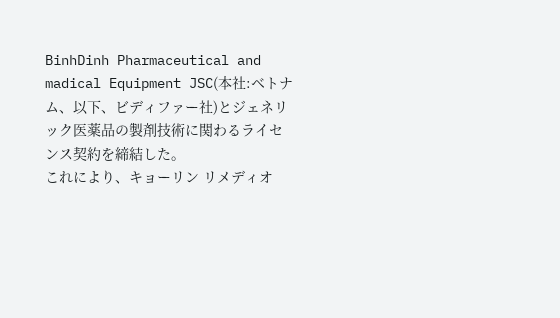BinhDinh Pharmaceutical and madical Equipment JSC(本社:ベトナム、以下、ビディファー社)とジェネリック医薬品の製剤技術に関わるライセンス契約を締結した。
これにより、キョーリン リメディオ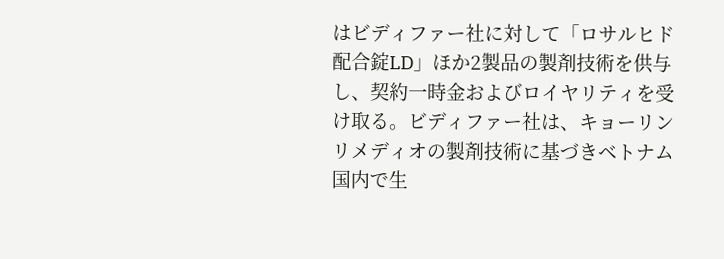はビディファー社に対して「ロサルヒド配合錠LD」ほか2製品の製剤技術を供与し、契約一時金およびロイヤリティを受け取る。ビディファー社は、キョーリン リメディオの製剤技術に基づきベトナム国内で生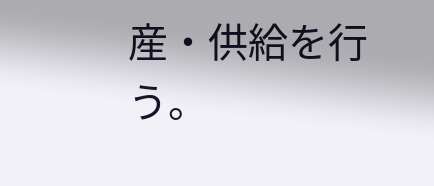産・供給を行う。